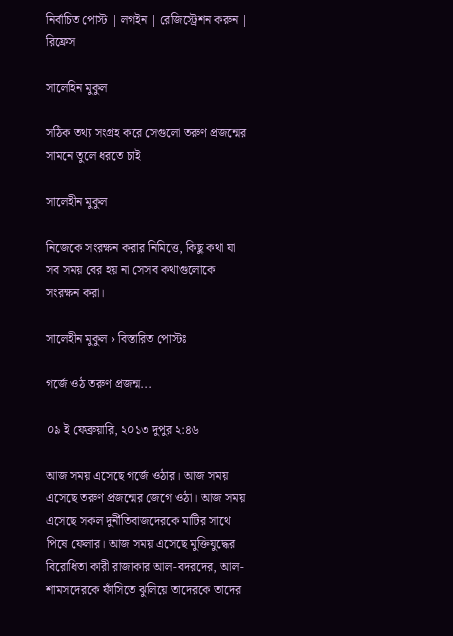নির্বাচিত পোস্ট | লগইন | রেজিস্ট্রেশন করুন | রিফ্রেস

সালেহিন মুকুল

সঠিক তথ্য সংগ্রহ করে সেগুলো তরুণ প্রজন্মের সামনে তুলে ধরতে চাই

সালেহীন মুকুল

নিজেকে সংরক্ষন করার নিমিত্তে, কিছু কথা যা সব সময় বের হয় না সেসব কথাগুলোকে সংরক্ষন করা।

সালেহীন মুকুল › বিস্তারিত পোস্টঃ

গর্জে ওঠ তরুণ প্রজন্ম...

০৯ ই ফেব্রুয়ারি, ২০১৩ দুপুর ২:৪৬

আজ সময় এসেছে গর্জে ওঠার। আজ সময় এসেছে তরুণ প্রজন্মের জেগে ওঠা। আজ সময় এসেছে সকল দুর্নীতিবাজদেরকে মাটির সাথে পিষে ফেলার। আজ সময় এসেছে মুক্তিযুদ্ধের বিরোধিতা কারী রাজাকার আল-বদরদের, আল- শামসদেরকে ফাঁসিতে ঝুলিয়ে তাদেরকে তাদের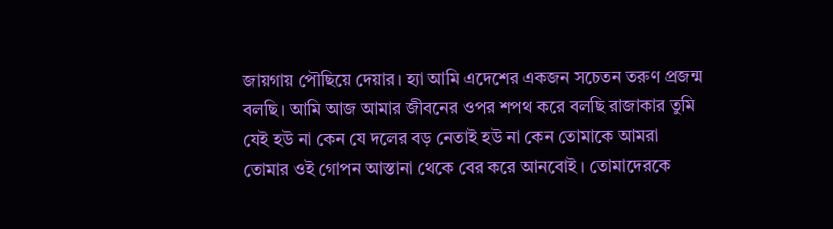জায়গায় পৌছিয়ে দেয়ার। হ্যা আমি এদেশের একজন সচেতন তরুণ প্রজন্ম বলছি। আমি আজ আমার জীবনের ওপর শপথ করে বলছি রাজাকার তুমি যেই হউ না কেন যে দলের বড় নেতাই হউ না কেন তোমাকে আমরা তোমার ওই গোপন আস্তানা থেকে বের করে আনবোই । তোমাদেরকে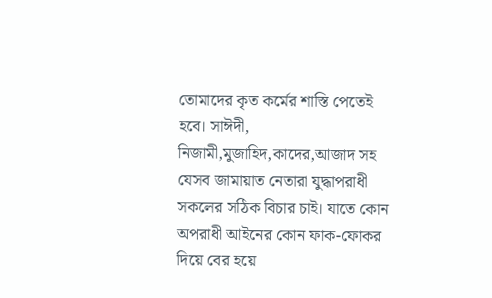তোমাদের কৃত কর্মের শাস্তি পেতেই হবে। সাঈদী, নিজামী,মুজাহিদ,কাদের,আজাদ সহ যেসব জামায়াত নেতারা যুদ্ধাপরাধী সকলের সঠিক বিচার চাই। যাতে কোন অপরাধী আইনের কোন ফাক-ফোকর দিয়ে বের হয়ে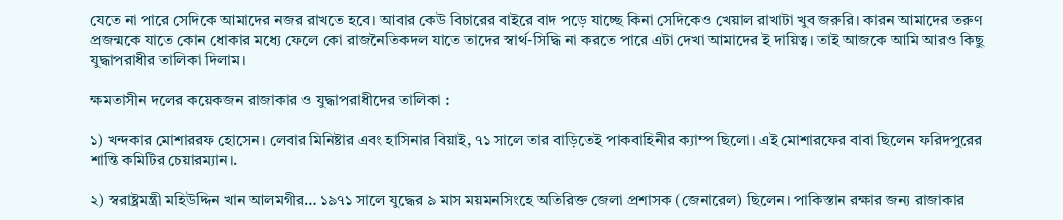যেতে না পারে সেদিকে আমাদের নজর রাখতে হবে। আবার কেউ বিচারের বাইরে বাদ পড়ে যাচ্ছে কিনা সেদিকেও খেয়াল রাখাটা খুব জরুরি। কারন আমাদের তরুণ প্রজন্মকে যাতে কোন ধোকার মধ্যে ফেলে কো রাজনৈতিকদল যাতে তাদের স্বার্থ-সিদ্ধি না করতে পারে এটা দেখা আমাদের ই দায়িত্ব। তাই আজকে আমি আরও কিছু যুদ্ধাপরাধীর তালিকা দিলাম।

ক্ষমতাসীন দলের কয়েকজন রাজাকার ও যুদ্ধাপরাধীদের তালিকা :

১) খন্দকার মোশাররফ হোসেন। লেবার মিনিষ্টার এবং হাসিনার বিয়াই, ৭১ সালে তার বাড়িতেই পাকবাহিনীর ক্যাম্প ছিলো। এই মোশারফের বাবা ছিলেন ফরিদপুরের শান্তি কমিটির চেয়ারম্যান।.

২) স্বরাষ্ট্রমন্ত্রী মহিউদ্দিন খান আলমগীর… ১৯৭১ সালে যুদ্ধের ৯ মাস ময়মনসিংহে অতিরিক্ত জেলা প্রশাসক (জেনারেল) ছিলেন। পাকিস্তান রক্ষার জন্য রাজাকার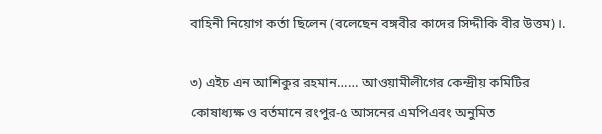বাহিনী নিয়োগ কর্তা ছিলেন (বলেছেন বঙ্গবীর কাদের সিদ্দীকি বীর উত্তম)।.

৩) এইচ এন আশিকুর রহমান…… আওয়ামীলীগের কেন্দ্রীয় কমিটির কোষাধ্যক্ষ ও বর্তমানে রংপুর-৫ আসনের এমপিএবং অনুমিত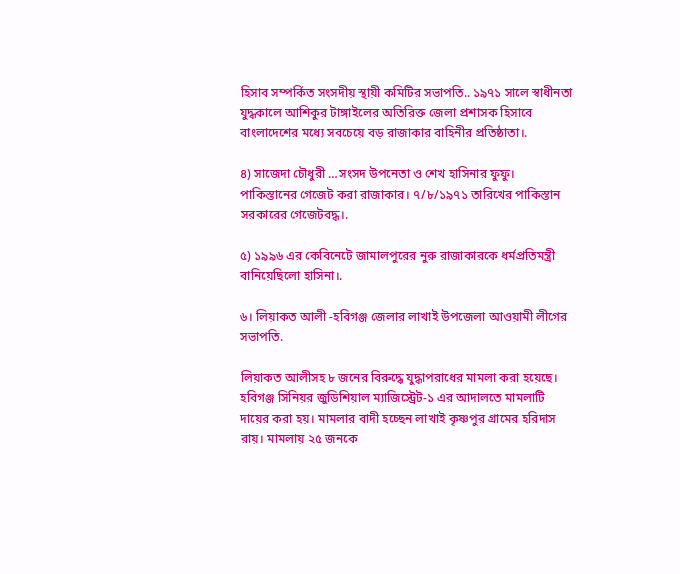হিসাব সম্পর্কিত সংসদীয় স্থায়ী কমিটির সভাপতি.. ১৯৭১ সালে স্বাধীনতা যুদ্ধকালে আশিকুর টাঙ্গাইলের অতিরিক্ত জেলা প্রশাসক হিসাবে বাংলাদেশের মধ্যে সবচেয়ে বড় রাজাকার বাহিনীর প্রতিষ্ঠাতা।.

৪) সাজেদা চৌধুরী …সংসদ উপনেতা ও শেখ হাসিনার ফুফু। পাকিস্তানের গেজেট করা রাজাকার। ৭/৮/১৯৭১ তারিখের পাকিস্তান সরকারের গেজেটবদ্ধ।.

৫) ১৯৯৬ এর কেবিনেটে জামালপুরের নুরু রাজাকারকে ধর্মপ্রতিমন্ত্রী বানিয়েছিলো হাসিনা।.

৬। লিয়াকত আলী -হবিগঞ্জ জেলার লাখাই উপজেলা আওয়ামী লীগের সভাপতি.

লিয়াকত আলীসহ ৮ জনের বিরুদ্ধে যুদ্ধাপরাধের মামলা করা হয়েছে। হবিগঞ্জ সিনিয়র জুডিশিয়াল ম্যাজিস্ট্রেট-১ এর আদালতে মামলাটি দায়ের করা হয়। মামলার বাদী হচ্ছেন লাখাই কৃষ্ণপুর গ্রামের হরিদাস রায়। মামলায় ২৫ জনকে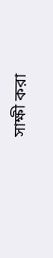সাক্ষী করা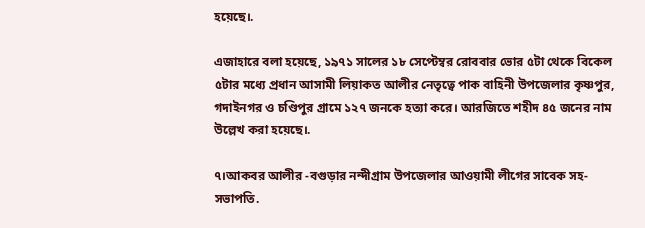হয়েছে।.

এজাহারে বলা হয়েছে, ১৯৭১ সালের ১৮ সেপ্টেম্বর রোববার ভোর ৫টা থেকে বিকেল ৫টার মধ্যে প্রধান আসামী লিয়াকত আলীর নেতৃত্বে পাক বাহিনী উপজেলার কৃষ্ণপুর, গদাইনগর ও চণ্ডিপুর গ্রামে ১২৭ জনকে হত্যা করে। আরজিতে শহীদ ৪৫ জনের নাম উল্লেখ করা হয়েছে।.

৭।আকবর আলীর -বগুড়ার নন্দীগ্রাম উপজেলার আওয়ামী লীগের সাবেক সহ-সভাপতি.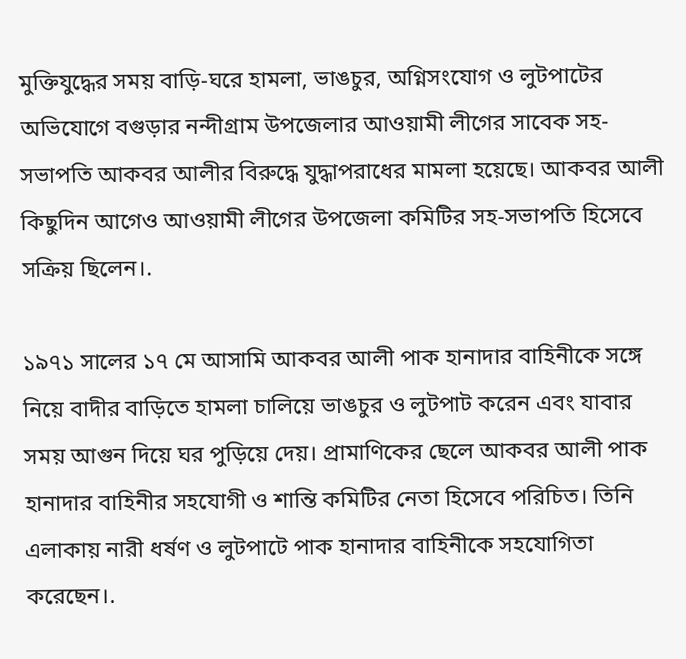মুক্তিযুদ্ধের সময় বাড়ি-ঘরে হামলা, ভাঙচুর, অগ্নিসংযোগ ও লুটপাটের অভিযোগে বগুড়ার নন্দীগ্রাম উপজেলার আওয়ামী লীগের সাবেক সহ-সভাপতি আকবর আলীর বিরুদ্ধে যুদ্ধাপরাধের মামলা হয়েছে। আকবর আলী কিছুদিন আগেও আওয়ামী লীগের উপজেলা কমিটির সহ-সভাপতি হিসেবে সক্রিয় ছিলেন।.

১৯৭১ সালের ১৭ মে আসামি আকবর আলী পাক হানাদার বাহিনীকে সঙ্গে নিয়ে বাদীর বাড়িতে হামলা চালিয়ে ভাঙচুর ও লুটপাট করেন এবং যাবার সময় আগুন দিয়ে ঘর পুড়িয়ে দেয়। প্রামাণিকের ছেলে আকবর আলী পাক হানাদার বাহিনীর সহযোগী ও শান্তি কমিটির নেতা হিসেবে পরিচিত। তিনি এলাকায় নারী ধর্ষণ ও লুটপাটে পাক হানাদার বাহিনীকে সহযোগিতা করেছেন।.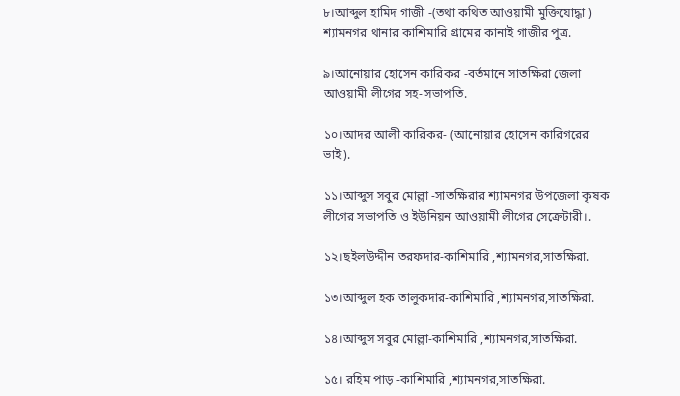৮।আব্দুল হামিদ গাজী -(তথা কথিত আওয়ামী মুক্তিযোদ্ধা ) শ্যামনগর থানার কাশিমারি গ্রামের কানাই গাজীর পুত্র.

৯।আনোয়ার হোসেন কারিকর -বর্তমানে সাতক্ষিরা জেলা আওয়ামী লীগের সহ-সভাপতি.

১০।আদর আলী কারিকর- (আনোয়ার হোসেন কারিগরের ভাই).

১১।আব্দুস সবুর মোল্লা -সাতক্ষিরার শ্যামনগর উপজেলা কৃষক লীগের সভাপতি ও ইউনিয়ন আওয়ামী লীগের সেক্রেটারী।.

১২।ছইলউদ্দীন তরফদার-কাশিমারি ,শ্যামনগর,সাতক্ষিরা.

১৩।আব্দুল হক তালুকদার-কাশিমারি ,শ্যামনগর,সাতক্ষিরা.

১৪।আব্দুস সবুর মোল্লা-কাশিমারি ,শ্যামনগর,সাতক্ষিরা.

১৫। রহিম পাড় -কাশিমারি ,শ্যামনগর,সাতক্ষিরা.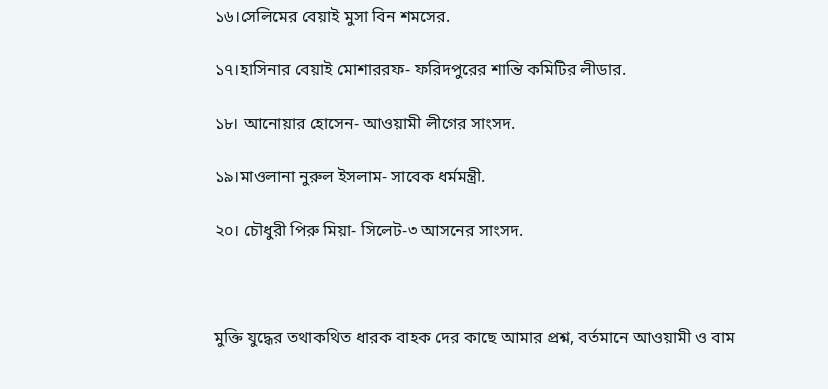১৬।সেলিমের বেয়াই মুসা বিন শমসের.

১৭।হাসিনার বেয়াই মোশাররফ- ফরিদপুরের শান্তি কমিটির লীডার.

১৮। আনোয়ার হোসেন- আওয়ামী লীগের সাংসদ.

১৯।মাওলানা নুরুল ইসলাম- সাবেক ধর্মমন্ত্রী.

২০। চৌধুরী পিরু মিয়া- সিলেট-৩ আসনের সাংসদ.



মুক্তি যুদ্ধের তথাকথিত ধারক বাহক দের কাছে আমার প্রশ্ন, বর্তমানে আওয়ামী ও বাম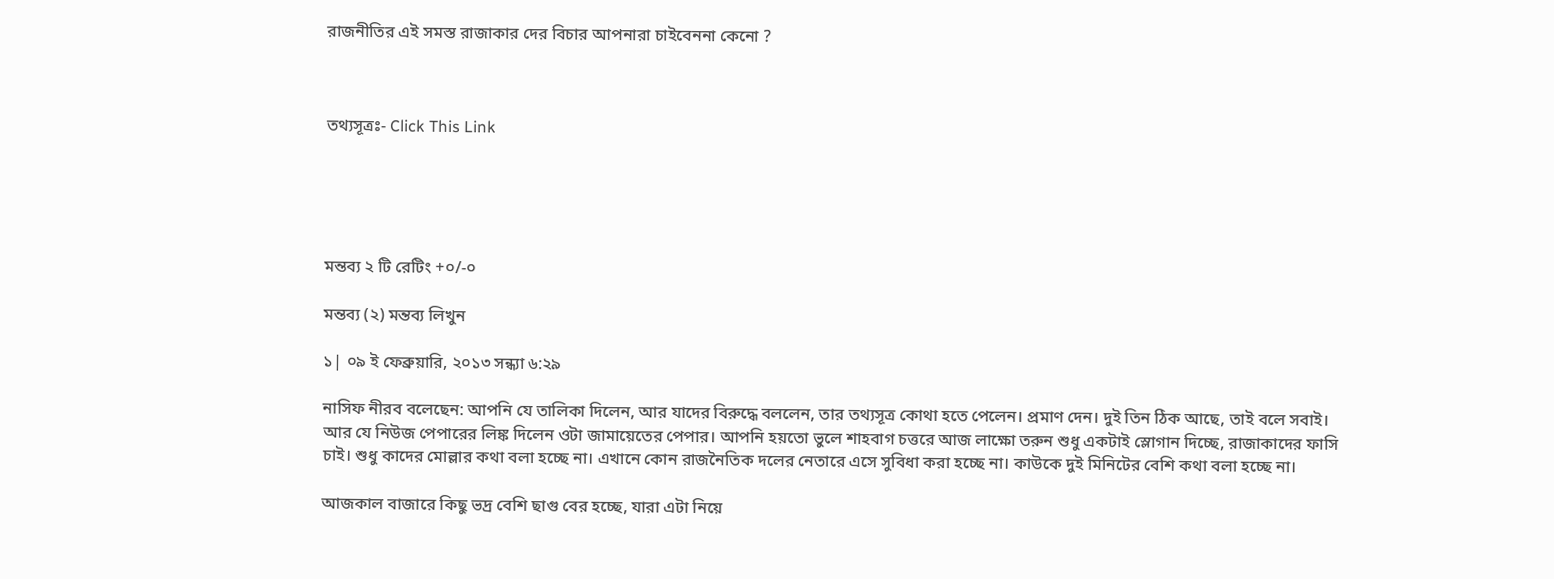রাজনীতির এই সমস্ত রাজাকার দের বিচার আপনারা চাইবেননা কেনো ?



তথ্যসূত্রঃ- Click This Link





মন্তব্য ২ টি রেটিং +০/-০

মন্তব্য (২) মন্তব্য লিখুন

১| ০৯ ই ফেব্রুয়ারি, ২০১৩ সন্ধ্যা ৬:২৯

নাসিফ নীরব বলেছেন: আপনি যে তালিকা দিলেন, আর যাদের বিরুদ্ধে বললেন, তার তথ্যসূত্র কোথা হতে পেলেন। প্রমাণ দেন। দুই তিন ঠিক আছে, তাই বলে সবাই। আর যে নিউজ পেপারের লিঙ্ক দিলেন ওটা জামায়েতের পেপার। আপনি হয়তো ভুলে শাহবাগ চত্তরে আজ লাক্ষো তরুন শুধু একটাই স্লোগান দিচ্ছে, রাজাকাদের ফাসি চাই। শুধু কাদের মোল্লার কথা বলা হচ্ছে না। এখানে কোন রাজনৈতিক দলের নেতারে এসে সুবিধা করা হচ্ছে না। কাউকে দুই মিনিটের বেশি কথা বলা হচ্ছে না।

আজকাল বাজারে কিছু ভদ্র বেশি ছাগু বের হচ্ছে, যারা এটা নিয়ে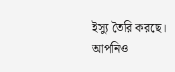ইস্যু তৈরি করছে। আপনিও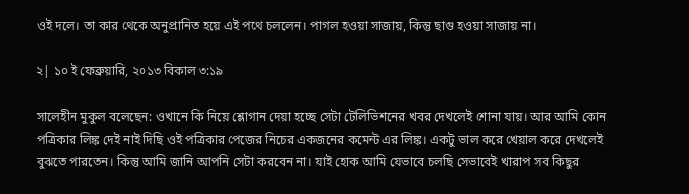ওই দলে। তা কার থেকে অনুপ্রানিত হয়ে এই পথে চললেন। পাগল হওয়া সাজায়, কিন্তু ছাগু হওয়া সাজায় না।

২| ১০ ই ফেব্রুয়ারি, ২০১৩ বিকাল ৩:১৯

সালেহীন মুকুল বলেছেন: ওখানে কি নিয়ে শ্লোগান দেয়া হচ্ছে সেটা টেলিভিশনের খবর দেখলেই শোনা যায়। আর আমি কোন পত্রিকার লিঙ্ক দেই নাই দিছি ওই পত্রিকার পেজের নিচের একজনের কমেন্ট এর লিঙ্ক। একটু ভাল করে খেয়াল করে দেখলেই বুঝতে পারতেন। কিন্তু আমি জানি আপনি সেটা করবেন না। যাই হোক আমি যেভাবে চলছি সেভাবেই খারাপ সব কিছুর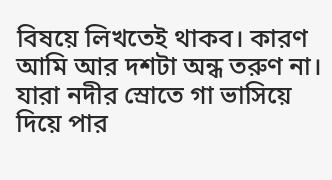বিষয়ে লিখতেই থাকব। কারণ আমি আর দশটা অন্ধ তরুণ না। যারা নদীর স্রোতে গা ভাসিয়ে দিয়ে পার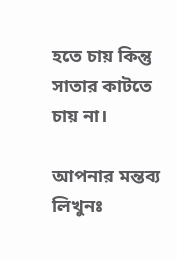হতে চায় কিন্তু সাতার কাটতে চায় না।

আপনার মন্তব্য লিখুনঃ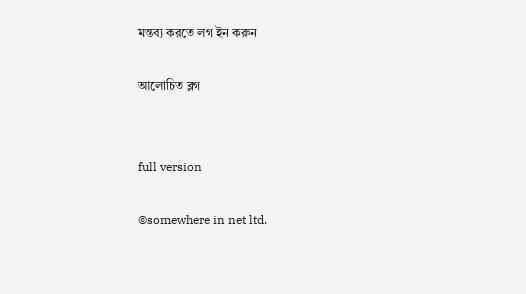মন্তব্য করতে লগ ইন করুন

আলোচিত ব্লগ


full version

©somewhere in net ltd.